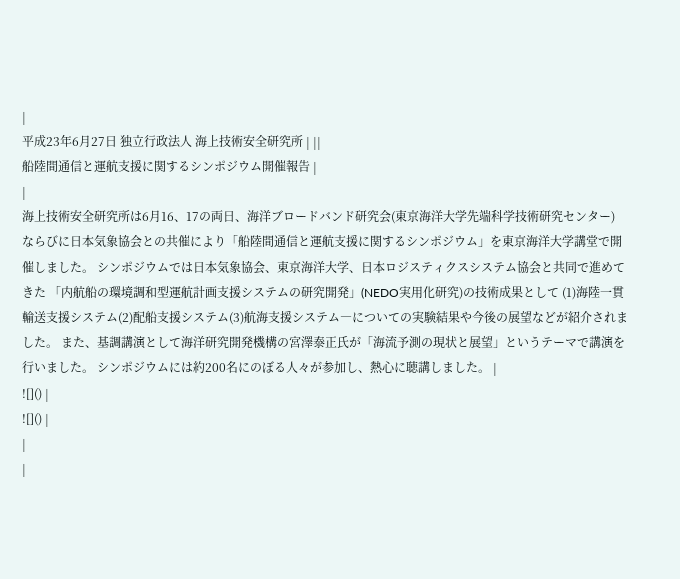|
平成23年6月27日 独立行政法人 海上技術安全研究所 | ||
船陸間通信と運航支援に関するシンポジウム開催報告 |
|
海上技術安全研究所は6月16、17の両日、海洋ブロードバンド研究会(東京海洋大学先端科学技術研究センター)
ならびに日本気象協会との共催により「船陸間通信と運航支援に関するシンポジウム」を東京海洋大学講堂で開催しました。 シンポジウムでは日本気象協会、東京海洋大学、日本ロジスティクスシステム協会と共同で進めてきた 「内航船の環境調和型運航計画支援システムの研究開発」(NEDO実用化研究)の技術成果として (1)海陸一貫輸送支援システム(2)配船支援システム(3)航海支援システム―についての実験結果や今後の展望などが紹介されました。 また、基調講演として海洋研究開発機構の宮澤泰正氏が「海流予測の現状と展望」というテーマで講演を行いました。 シンポジウムには約200名にのぼる人々が参加し、熱心に聴講しました。 |
![]() |
![]() |
|
|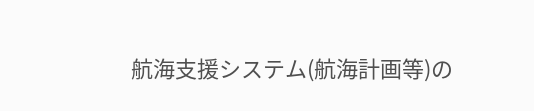航海支援システム(航海計画等)の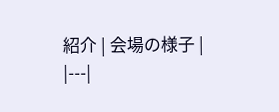紹介 | 会場の様子 |
|---|